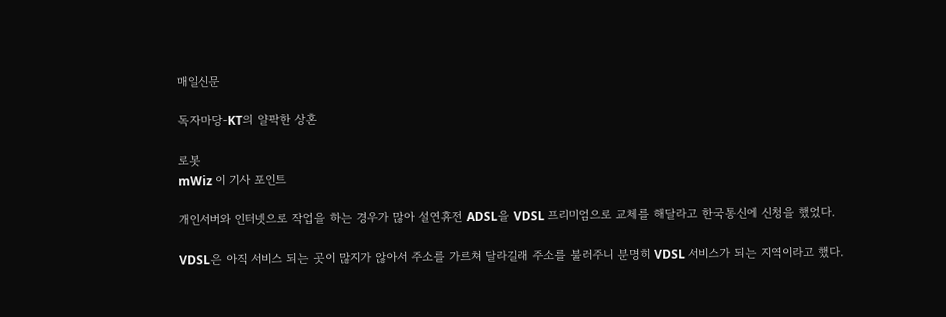매일신문

독자마당-KT의 얄팍한 상혼

로봇
mWiz 이 기사 포인트

개인서버와 인터넷으로 작업을 하는 경우가 많아 설연휴전 ADSL을 VDSL 프리미엄으로 교체를 해달라고 한국통신에 신청을 했었다.

VDSL은 아직 서비스 되는 곳이 많지가 않아서 주소를 가르쳐 달라길래 주소를 불러주니 분명히 VDSL 서비스가 되는 지역이라고 했다.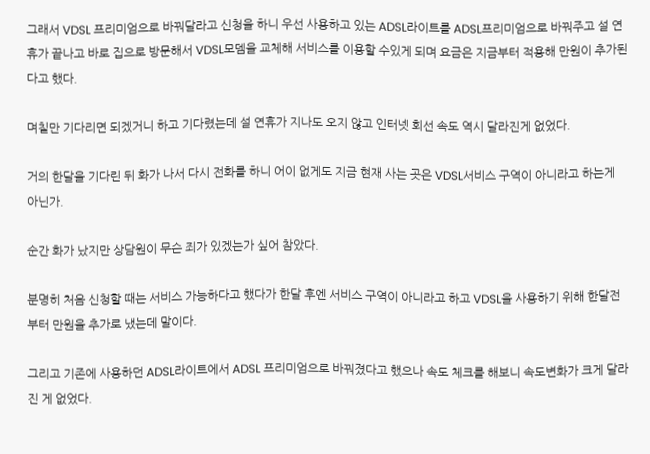그래서 VDSL 프리미엄으로 바꿔달라고 신청을 하니 우선 사용하고 있는 ADSL라이트를 ADSL프리미엄으로 바꿔주고 설 연휴가 끝나고 바로 집으로 방문해서 VDSL모뎀을 교체해 서비스를 이용할 수있게 되며 요금은 지금부터 적용해 만원이 추가된다고 했다.

며칠만 기다리면 되겠거니 하고 기다렸는데 설 연휴가 지나도 오지 않고 인터넷 회선 속도 역시 달라진게 없었다.

거의 한달을 기다린 뒤 화가 나서 다시 전화를 하니 어이 없게도 지금 현재 사는 곳은 VDSL서비스 구역이 아니라고 하는게 아닌가.

순간 화가 났지만 상담원이 무슨 죄가 있겠는가 싶어 참았다.

분명히 처음 신청할 때는 서비스 가능하다고 했다가 한달 후엔 서비스 구역이 아니라고 하고 VDSL을 사용하기 위해 한달전부터 만원을 추가로 냈는데 말이다.

그리고 기존에 사용하던 ADSL라이트에서 ADSL 프리미엄으로 바꿔졌다고 했으나 속도 체크를 해보니 속도변화가 크게 달라진 게 없었다.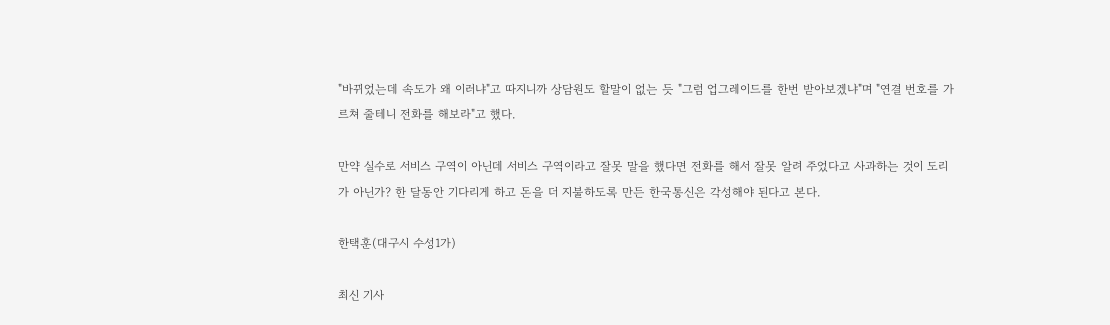"바뀌었는데 속도가 왜 이러냐"고 따지니까 상담원도 할말이 없는 듯 "그럼 업그레이드를 한번 받아보겠냐"며 "연결 번호를 가르쳐 줄테니 전화를 해보라"고 했다.

만약 실수로 서비스 구역이 아닌데 서비스 구역이라고 잘못 말을 했다면 전화를 해서 잘못 알려 주었다고 사과하는 것이 도리가 아닌가? 한 달동안 기다리게 하고 돈을 더 지불하도록 만든 한국통신은 각성해야 된다고 본다.

한택훈(대구시 수성1가)

최신 기사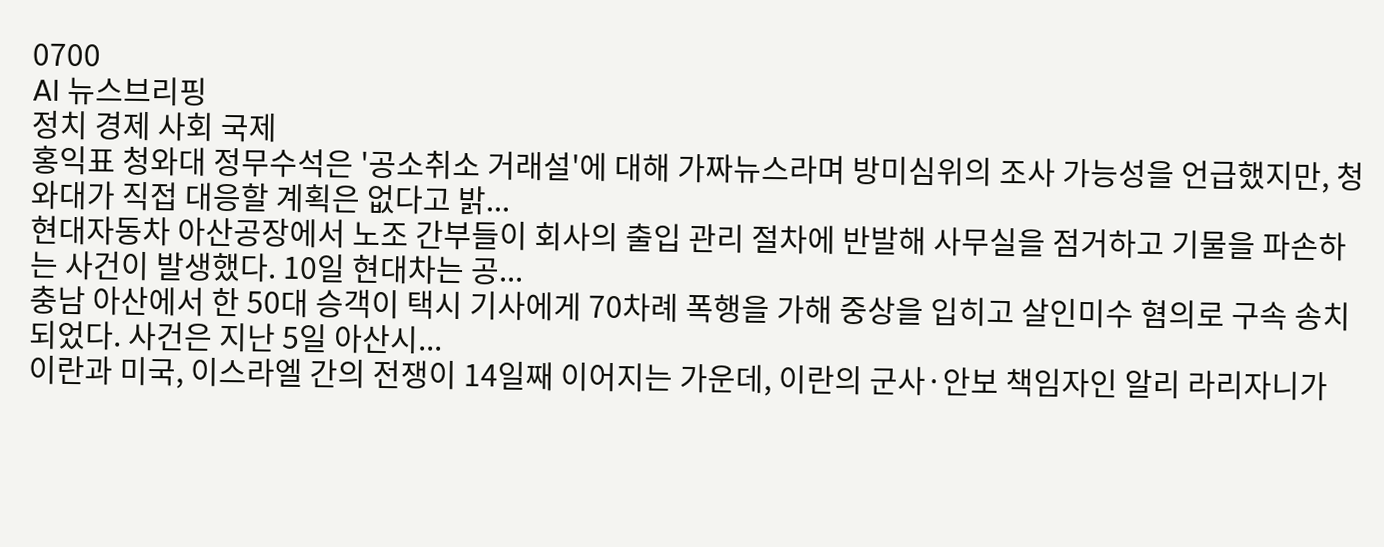0700
AI 뉴스브리핑
정치 경제 사회 국제
홍익표 청와대 정무수석은 '공소취소 거래설'에 대해 가짜뉴스라며 방미심위의 조사 가능성을 언급했지만, 청와대가 직접 대응할 계획은 없다고 밝...
현대자동차 아산공장에서 노조 간부들이 회사의 출입 관리 절차에 반발해 사무실을 점거하고 기물을 파손하는 사건이 발생했다. 10일 현대차는 공...
충남 아산에서 한 50대 승객이 택시 기사에게 70차례 폭행을 가해 중상을 입히고 살인미수 혐의로 구속 송치되었다. 사건은 지난 5일 아산시...
이란과 미국, 이스라엘 간의 전쟁이 14일째 이어지는 가운데, 이란의 군사·안보 책임자인 알리 라리자니가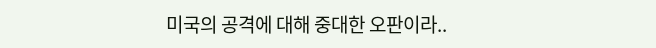미국의 공격에 대해 중대한 오판이라..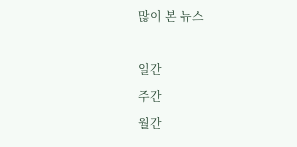많이 본 뉴스

일간
주간
월간